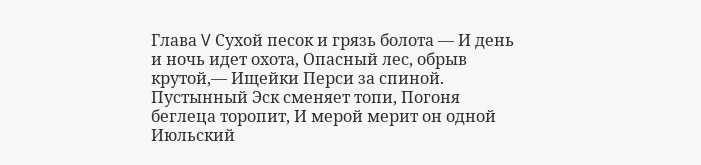Глава V Сухой песок и грязь болота — И день и ночь идет охота, Опасный лес, обрыв крутой,— Ищейки Перси за спиной. Пустынный Эск сменяет топи, Погоня беглеца торопит, И мерой мерит он одной Июльский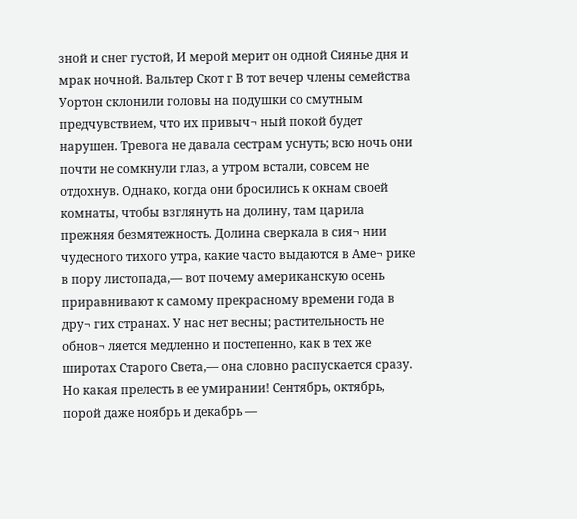зной и снег густой, И мерой мерит он одной Сиянье дня и мрак ночной. Вальтер Скот г В тот вечер члены семейства Уортон склонили головы на подушки со смутным предчувствием, что их привыч¬ ный покой будет нарушен. Тревога не давала сестрам уснуть; всю ночь они почти не сомкнули глаз, а утром встали, совсем не отдохнув. Однако, когда они бросились к окнам своей комнаты, чтобы взглянуть на долину, там царила прежняя безмятежность. Долина сверкала в сия¬ нии чудесного тихого утра, какие часто выдаются в Аме¬ рике в пору листопада,— вот почему американскую осень приравнивают к самому прекрасному времени года в дру¬ гих странах. У нас нет весны; растительность не обнов¬ ляется медленно и постепенно, как в тех же широтах Старого Света,— она словно распускается сразу. Но какая прелесть в ее умирании! Сентябрь, октябрь, порой даже ноябрь и декабрь —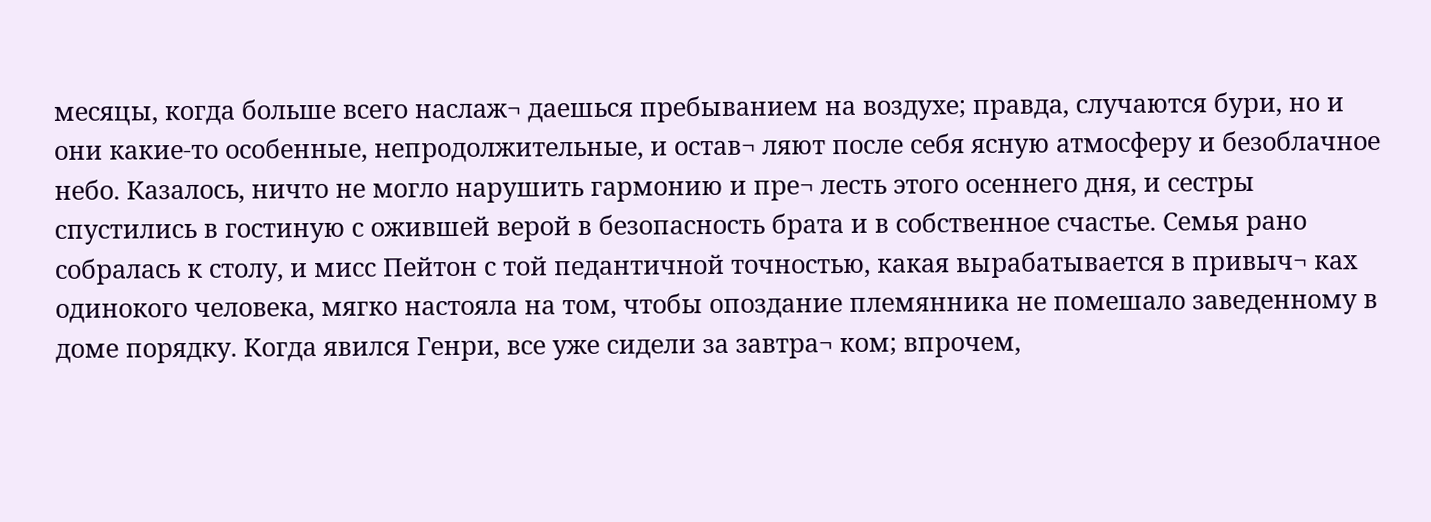месяцы, когда больше всего наслаж¬ даешься пребыванием на воздухе; правда, случаются бури, но и они какие-то особенные, непродолжительные, и остав¬ ляют после себя ясную атмосферу и безоблачное небо. Казалось, ничто не могло нарушить гармонию и пре¬ лесть этого осеннего дня, и сестры спустились в гостиную с ожившей верой в безопасность брата и в собственное счастье. Семья рано собралась к столу, и мисс Пейтон с той педантичной точностью, какая вырабатывается в привыч¬ ках одинокого человека, мягко настояла на том, чтобы опоздание племянника не помешало заведенному в доме порядку. Когда явился Генри, все уже сидели за завтра¬ ком; впрочем,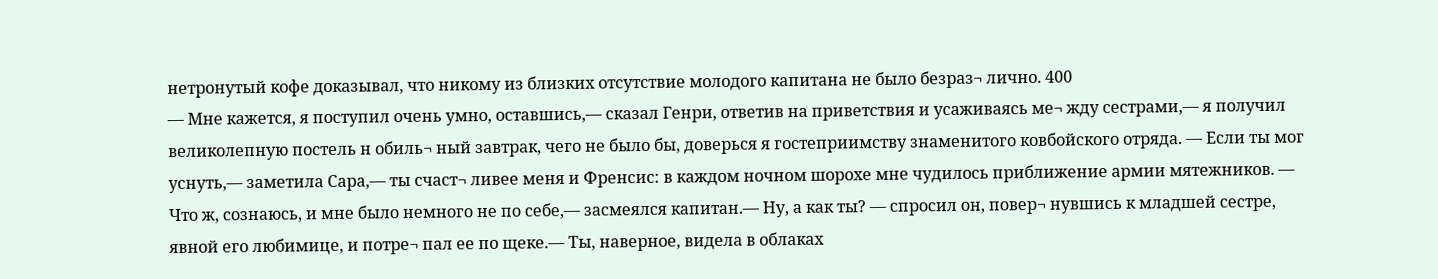нетронутый кофе доказывал, что никому из близких отсутствие молодого капитана не было безраз¬ лично. 400
— Мне кажется, я поступил очень умно, оставшись,— сказал Генри, ответив на приветствия и усаживаясь ме¬ жду сестрами,— я получил великолепную постель н обиль¬ ный завтрак, чего не было бы, доверься я гостеприимству знаменитого ковбойского отряда. — Если ты мог уснуть,— заметила Сара,— ты счаст¬ ливее меня и Френсис: в каждом ночном шорохе мне чудилось приближение армии мятежников. — Что ж, сознаюсь, и мне было немного не по себе,— засмеялся капитан.— Ну, а как ты? — спросил он, повер¬ нувшись к младшей сестре, явной его любимице, и потре¬ пал ее по щеке.— Ты, наверное, видела в облаках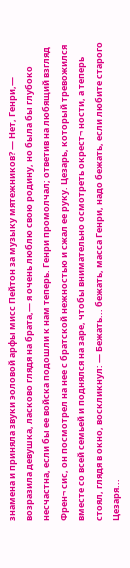знамена и приняла звуки эоловой арфы мисс Пейтон за музыку мятежников? — Нет, Генри,— возразила девушка, ласково глядя на брата,— я очень люблю свою родину, но была бы глубоко несчастна, если бы ее войска подошли к нам теперь. Генри промолчал; ответив на любящий взгляд Френ¬ сис, он посмотрел на нее с братской нежностью и сжал ее руку. Цезарь, который тревожился вместе со всей семьей и поднялся на заре, чтобы внимательно осмотреть окрест¬ ности, а теперь стоял, глядя в окно, воскликнул: — Бежать... бежать, масса Генри, надо бежать, если любите старого Цезаря...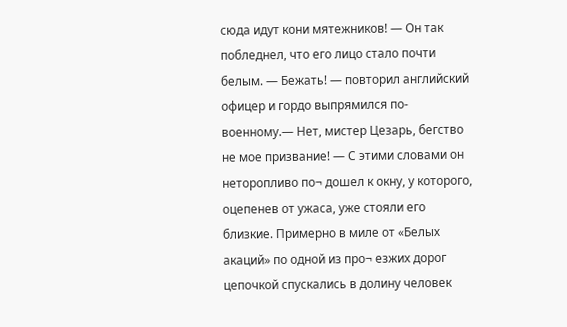сюда идут кони мятежников! — Он так побледнел, что его лицо стало почти белым. — Бежать! — повторил английский офицер и гордо выпрямился по-военному.— Нет, мистер Цезарь, бегство не мое призвание! — С этими словами он неторопливо по¬ дошел к окну, у которого, оцепенев от ужаса, уже стояли его близкие. Примерно в миле от «Белых акаций» по одной из про¬ езжих дорог цепочкой спускались в долину человек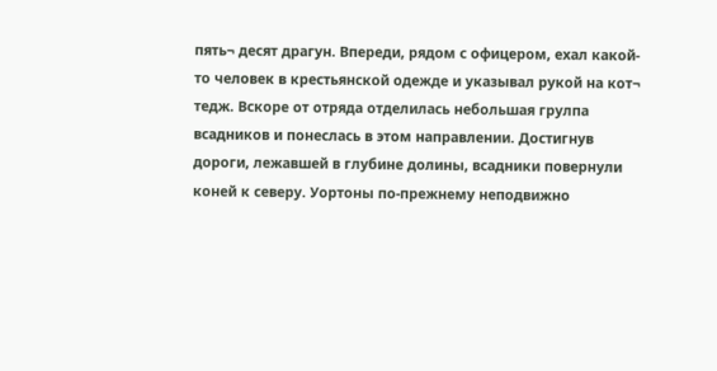пять¬ десят драгун. Впереди, рядом с офицером, ехал какой-то человек в крестьянской одежде и указывал рукой на кот¬ тедж. Вскоре от отряда отделилась небольшая грулпа всадников и понеслась в этом направлении. Достигнув дороги, лежавшей в глубине долины, всадники повернули коней к северу. Уортоны по-прежнему неподвижно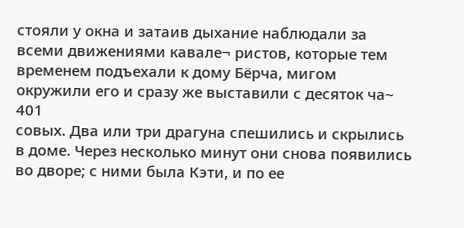стояли у окна и затаив дыхание наблюдали за всеми движениями кавале¬ ристов, которые тем временем подъехали к дому Бёрча, мигом окружили его и сразу же выставили с десяток ча~ 401
совых. Два или три драгуна спешились и скрылись в доме. Через несколько минут они снова появились во дворе; с ними была Кэти, и по ее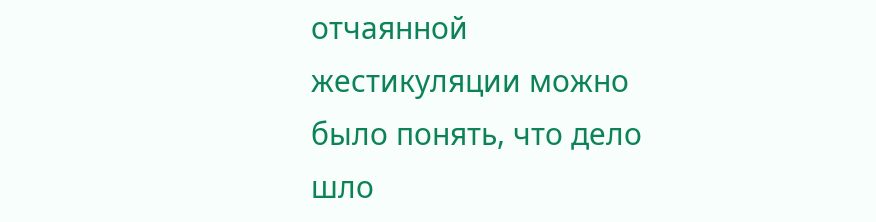отчаянной жестикуляции можно было понять, что дело шло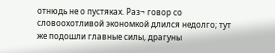отнюдь не о пустяках. Раз¬ говор со словоохотливой экономкой длился недолго; тут же подошли главные силы, драгуны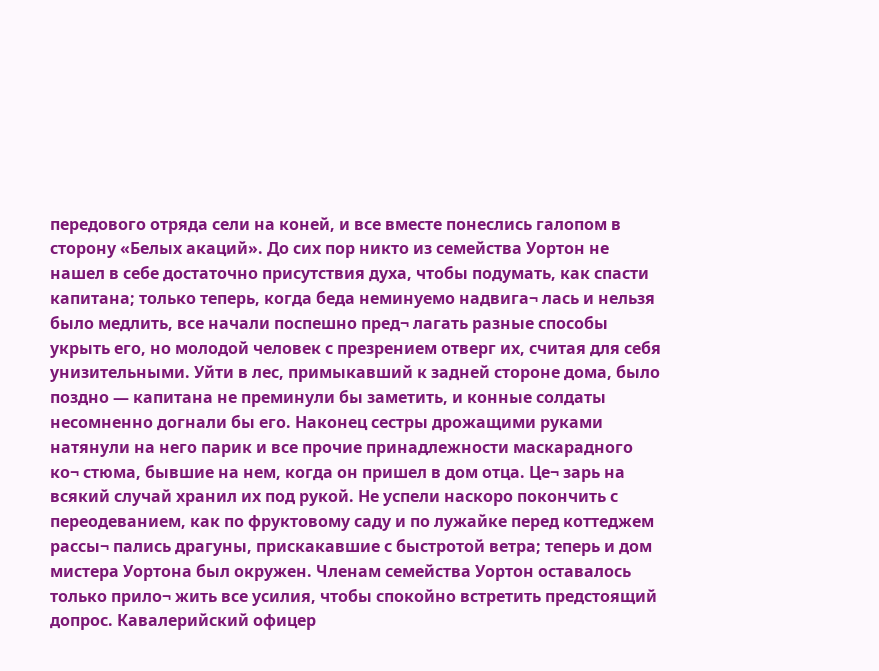передового отряда сели на коней, и все вместе понеслись галопом в сторону «Белых акаций». До сих пор никто из семейства Уортон не нашел в себе достаточно присутствия духа, чтобы подумать, как спасти капитана; только теперь, когда беда неминуемо надвига¬ лась и нельзя было медлить, все начали поспешно пред¬ лагать разные способы укрыть его, но молодой человек с презрением отверг их, считая для себя унизительными. Уйти в лес, примыкавший к задней стороне дома, было поздно — капитана не преминули бы заметить, и конные солдаты несомненно догнали бы его. Наконец сестры дрожащими руками натянули на него парик и все прочие принадлежности маскарадного ко¬ стюма, бывшие на нем, когда он пришел в дом отца. Це¬ зарь на всякий случай хранил их под рукой. Не успели наскоро покончить с переодеванием, как по фруктовому саду и по лужайке перед коттеджем рассы¬ пались драгуны, прискакавшие с быстротой ветра; теперь и дом мистера Уортона был окружен. Членам семейства Уортон оставалось только прило¬ жить все усилия, чтобы спокойно встретить предстоящий допрос. Кавалерийский офицер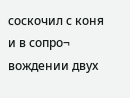соскочил с коня и в сопро¬ вождении двух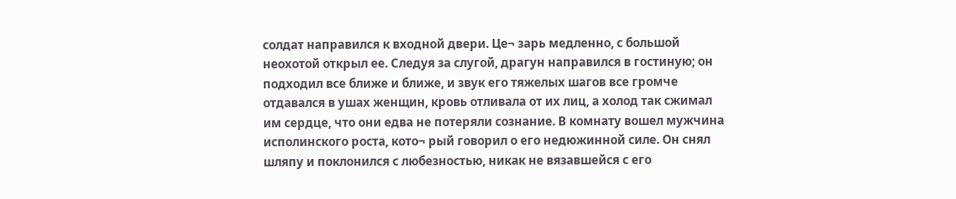солдат направился к входной двери. Це¬ зарь медленно, с большой неохотой открыл ее. Следуя за слугой, драгун направился в гостиную; он подходил все ближе и ближе, и звук его тяжелых шагов все громче отдавался в ушах женщин, кровь отливала от их лиц, а холод так сжимал им сердце, что они едва не потеряли сознание. В комнату вошел мужчина исполинского роста, кото¬ рый говорил о его недюжинной силе. Он снял шляпу и поклонился с любезностью, никак не вязавшейся с его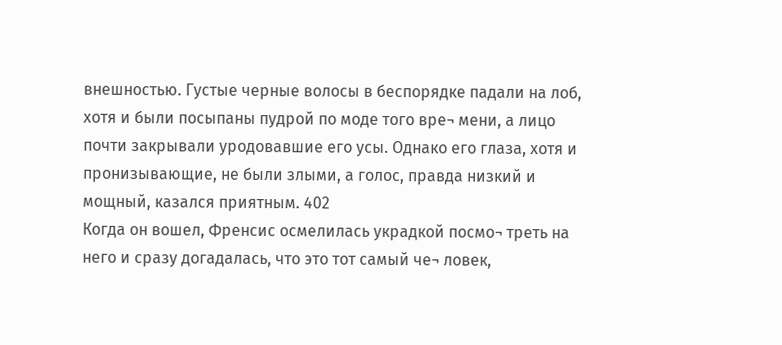внешностью. Густые черные волосы в беспорядке падали на лоб, хотя и были посыпаны пудрой по моде того вре¬ мени, а лицо почти закрывали уродовавшие его усы. Однако его глаза, хотя и пронизывающие, не были злыми, а голос, правда низкий и мощный, казался приятным. 402
Когда он вошел, Френсис осмелилась украдкой посмо¬ треть на него и сразу догадалась, что это тот самый че¬ ловек,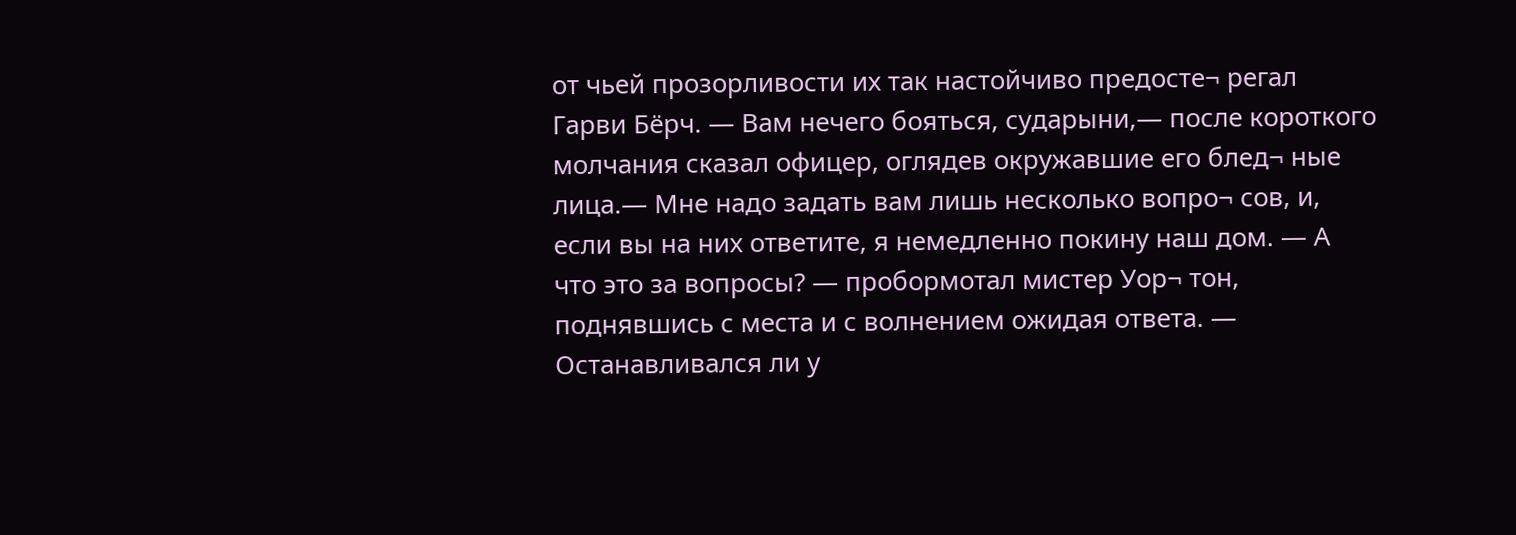от чьей прозорливости их так настойчиво предосте¬ регал Гарви Бёрч. — Вам нечего бояться, сударыни,— после короткого молчания сказал офицер, оглядев окружавшие его блед¬ ные лица.— Мне надо задать вам лишь несколько вопро¬ сов, и, если вы на них ответите, я немедленно покину наш дом. — А что это за вопросы? — пробормотал мистер Уор¬ тон, поднявшись с места и с волнением ожидая ответа. — Останавливался ли у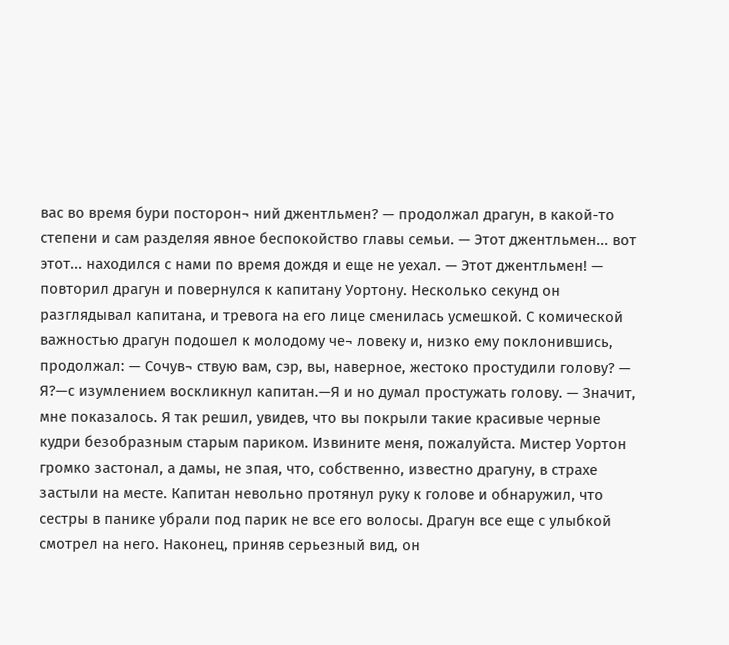вас во время бури посторон¬ ний джентльмен? — продолжал драгун, в какой-то степени и сам разделяя явное беспокойство главы семьи. — Этот джентльмен... вот этот... находился с нами по время дождя и еще не уехал. — Этот джентльмен! — повторил драгун и повернулся к капитану Уортону. Несколько секунд он разглядывал капитана, и тревога на его лице сменилась усмешкой. С комической важностью драгун подошел к молодому че¬ ловеку и, низко ему поклонившись, продолжал: — Сочув¬ ствую вам, сэр, вы, наверное, жестоко простудили голову? — Я?—с изумлением воскликнул капитан.—Я и но думал простужать голову. — Значит, мне показалось. Я так решил, увидев, что вы покрыли такие красивые черные кудри безобразным старым париком. Извините меня, пожалуйста. Мистер Уортон громко застонал, а дамы, не зпая, что, собственно, известно драгуну, в страхе застыли на месте. Капитан невольно протянул руку к голове и обнаружил, что сестры в панике убрали под парик не все его волосы. Драгун все еще с улыбкой смотрел на него. Наконец, приняв серьезный вид, он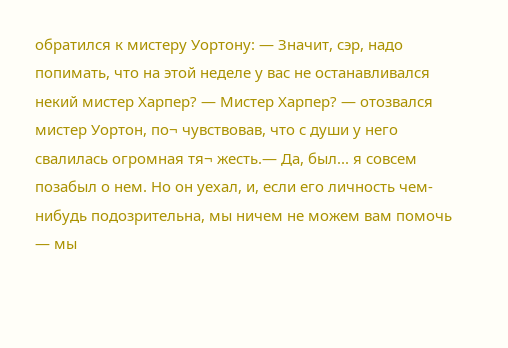обратился к мистеру Уортону: — Значит, сэр, надо попимать, что на этой неделе у вас не останавливался некий мистер Харпер? — Мистер Харпер? — отозвался мистер Уортон, по¬ чувствовав, что с души у него свалилась огромная тя¬ жесть.— Да, был... я совсем позабыл о нем. Но он уехал, и, если его личность чем-нибудь подозрительна, мы ничем не можем вам помочь — мы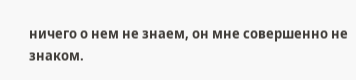ничего о нем не знаем, он мне совершенно не знаком.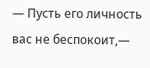— Пусть его личность вас не беспокоит,—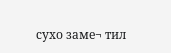сухо заме¬ тил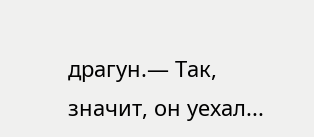драгун.— Так, значит, он уехал...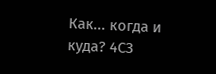Как... когда и куда? 4СЗ